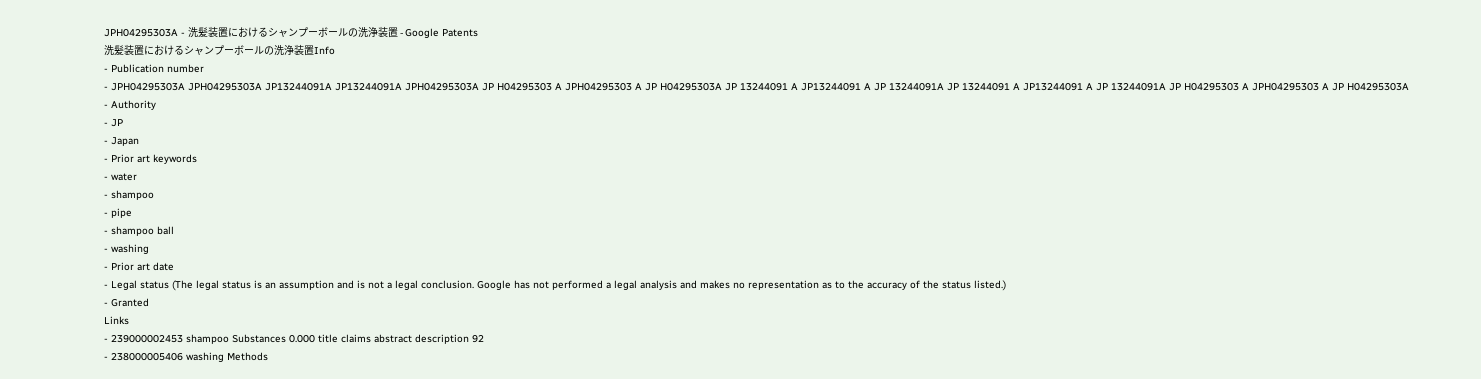JPH04295303A - 洗髪装置におけるシャンプーボールの洗浄装置 - Google Patents
洗髪装置におけるシャンプーボールの洗浄装置Info
- Publication number
- JPH04295303A JPH04295303A JP13244091A JP13244091A JPH04295303A JP H04295303 A JPH04295303 A JP H04295303A JP 13244091 A JP13244091 A JP 13244091A JP 13244091 A JP13244091 A JP 13244091A JP H04295303 A JPH04295303 A JP H04295303A
- Authority
- JP
- Japan
- Prior art keywords
- water
- shampoo
- pipe
- shampoo ball
- washing
- Prior art date
- Legal status (The legal status is an assumption and is not a legal conclusion. Google has not performed a legal analysis and makes no representation as to the accuracy of the status listed.)
- Granted
Links
- 239000002453 shampoo Substances 0.000 title claims abstract description 92
- 238000005406 washing Methods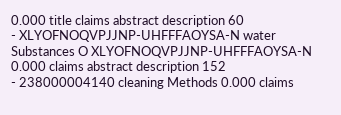0.000 title claims abstract description 60
- XLYOFNOQVPJJNP-UHFFFAOYSA-N water Substances O XLYOFNOQVPJJNP-UHFFFAOYSA-N 0.000 claims abstract description 152
- 238000004140 cleaning Methods 0.000 claims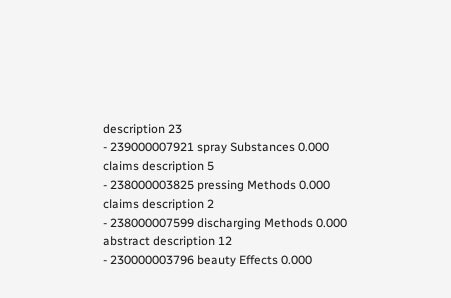description 23
- 239000007921 spray Substances 0.000 claims description 5
- 238000003825 pressing Methods 0.000 claims description 2
- 238000007599 discharging Methods 0.000 abstract description 12
- 230000003796 beauty Effects 0.000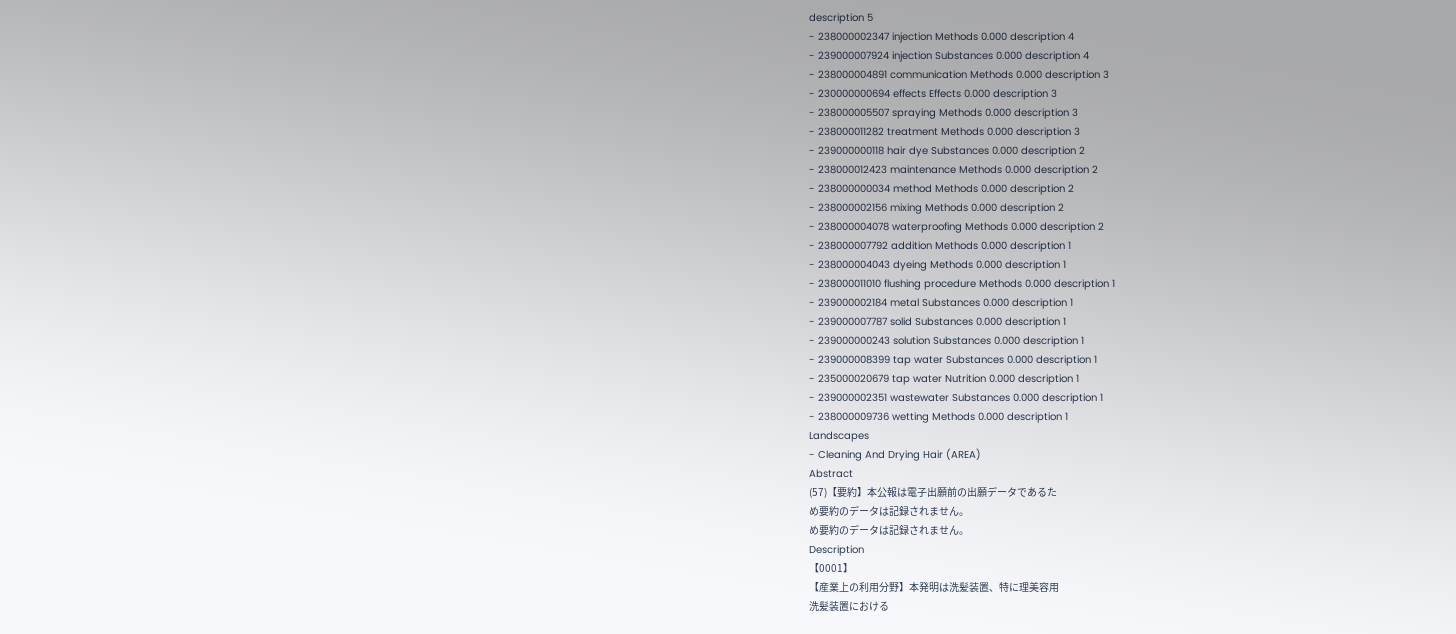description 5
- 238000002347 injection Methods 0.000 description 4
- 239000007924 injection Substances 0.000 description 4
- 238000004891 communication Methods 0.000 description 3
- 230000000694 effects Effects 0.000 description 3
- 238000005507 spraying Methods 0.000 description 3
- 238000011282 treatment Methods 0.000 description 3
- 239000000118 hair dye Substances 0.000 description 2
- 238000012423 maintenance Methods 0.000 description 2
- 238000000034 method Methods 0.000 description 2
- 238000002156 mixing Methods 0.000 description 2
- 238000004078 waterproofing Methods 0.000 description 2
- 238000007792 addition Methods 0.000 description 1
- 238000004043 dyeing Methods 0.000 description 1
- 238000011010 flushing procedure Methods 0.000 description 1
- 239000002184 metal Substances 0.000 description 1
- 239000007787 solid Substances 0.000 description 1
- 239000000243 solution Substances 0.000 description 1
- 239000008399 tap water Substances 0.000 description 1
- 235000020679 tap water Nutrition 0.000 description 1
- 239000002351 wastewater Substances 0.000 description 1
- 238000009736 wetting Methods 0.000 description 1
Landscapes
- Cleaning And Drying Hair (AREA)
Abstract
(57)【要約】本公報は電子出願前の出願データであるた
め要約のデータは記録されません。
め要約のデータは記録されません。
Description
【0001】
【産業上の利用分野】本発明は洗髪装置、特に理美容用
洗髪装置における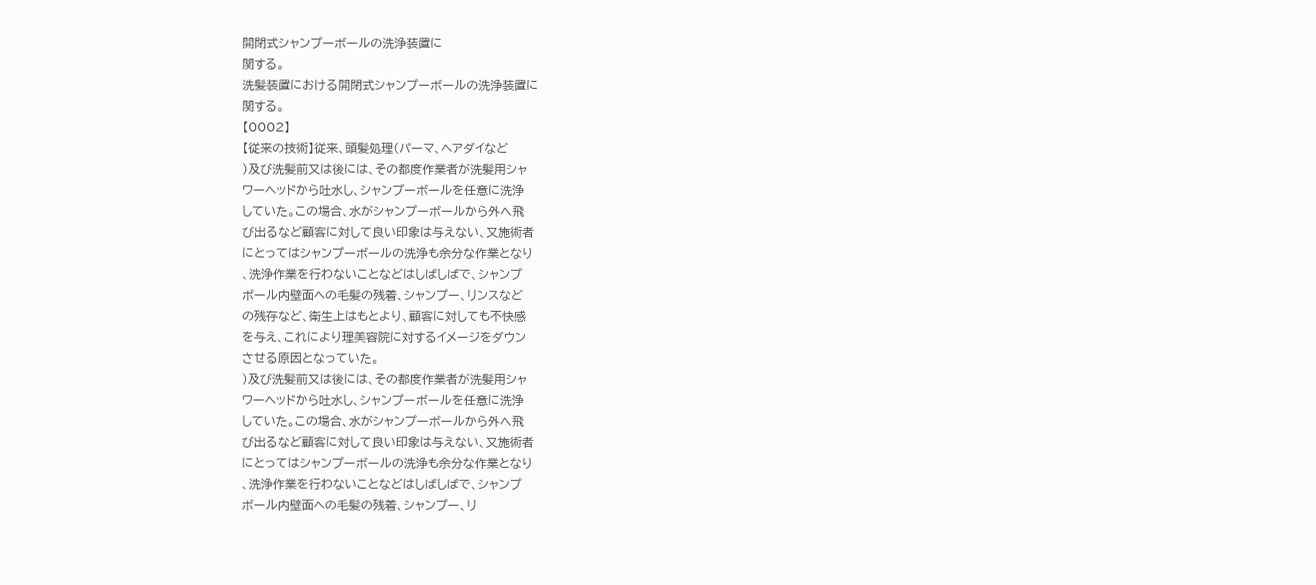開閉式シャンプーボールの洗浄装置に
関する。
洗髪装置における開閉式シャンプーボールの洗浄装置に
関する。
【0002】
【従来の技術】従来、頭髪処理(パーマ、ヘアダイなど
)及び洗髪前又は後には、その都度作業者が洗髪用シャ
ワーヘッドから吐水し、シャンプーボールを任意に洗浄
していた。この場合、水がシャンプーボールから外へ飛
び出るなど顧客に対して良い印象は与えない、又施術者
にとってはシャンプーボールの洗浄も余分な作業となり
、洗浄作業を行わないことなどはしばしばで、シャンプ
ボール内壁面ヘの毛髪の残着、シャンプー、リンスなど
の残存など、衛生上はもとより、顧客に対しても不快感
を与え、これにより理美容院に対するイメージをダウン
させる原因となっていた。
)及び洗髪前又は後には、その都度作業者が洗髪用シャ
ワーヘッドから吐水し、シャンプーボールを任意に洗浄
していた。この場合、水がシャンプーボールから外へ飛
び出るなど顧客に対して良い印象は与えない、又施術者
にとってはシャンプーボールの洗浄も余分な作業となり
、洗浄作業を行わないことなどはしばしばで、シャンプ
ボール内壁面ヘの毛髪の残着、シャンプー、リ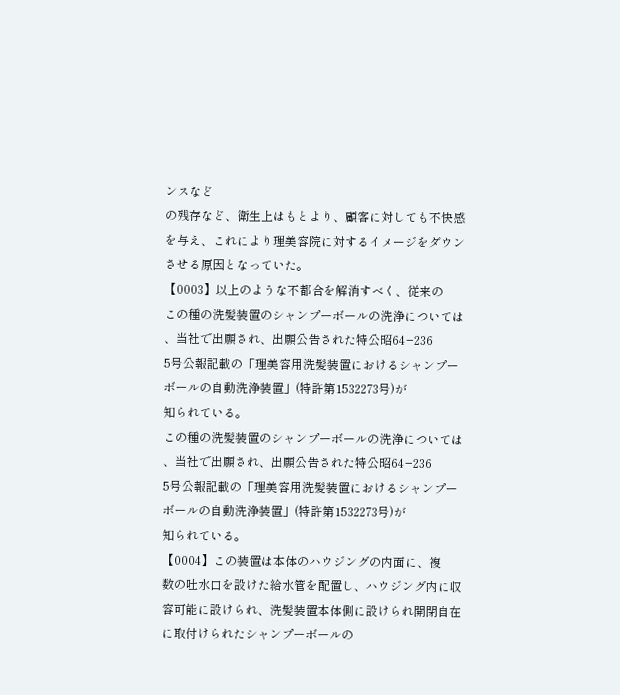ンスなど
の残存など、衛生上はもとより、顧客に対しても不快感
を与え、これにより理美容院に対するイメージをダウン
させる原因となっていた。
【0003】以上のような不都合を解消すべく、従来の
この種の洗髪装置のシャンプーボールの洗浄については
、当社で出願され、出願公告された特公昭64−236
5号公報記載の「理美容用洗髪装置におけるシャンプー
ボールの自動洗浄装置」(特許第1532273号)が
知られている。
この種の洗髪装置のシャンプーボールの洗浄については
、当社で出願され、出願公告された特公昭64−236
5号公報記載の「理美容用洗髪装置におけるシャンプー
ボールの自動洗浄装置」(特許第1532273号)が
知られている。
【0004】この装置は本体のハウジングの内面に、複
数の吐水口を設けた給水管を配置し、ハウジング内に収
容可能に設けられ、洗髪装置本体側に設けられ開閉自在
に取付けられたシャンプーボールの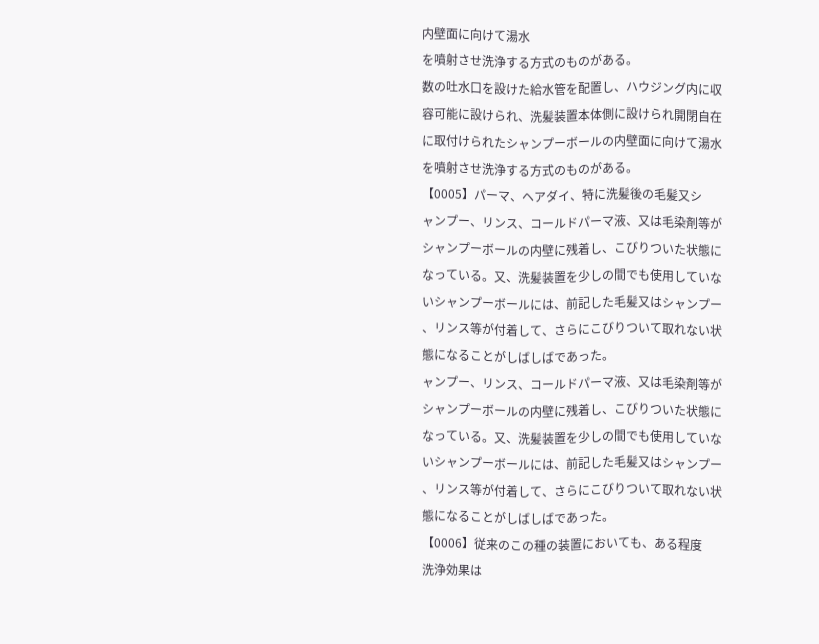内壁面に向けて湯水
を噴射させ洗浄する方式のものがある。
数の吐水口を設けた給水管を配置し、ハウジング内に収
容可能に設けられ、洗髪装置本体側に設けられ開閉自在
に取付けられたシャンプーボールの内壁面に向けて湯水
を噴射させ洗浄する方式のものがある。
【0005】パーマ、ヘアダイ、特に洗髪後の毛髪又シ
ャンプー、リンス、コールドパーマ液、又は毛染剤等が
シャンプーボールの内壁に残着し、こびりついた状態に
なっている。又、洗髪装置を少しの間でも使用していな
いシャンプーボールには、前記した毛髪又はシャンプー
、リンス等が付着して、さらにこびりついて取れない状
態になることがしばしばであった。
ャンプー、リンス、コールドパーマ液、又は毛染剤等が
シャンプーボールの内壁に残着し、こびりついた状態に
なっている。又、洗髪装置を少しの間でも使用していな
いシャンプーボールには、前記した毛髪又はシャンプー
、リンス等が付着して、さらにこびりついて取れない状
態になることがしばしばであった。
【0006】従来のこの種の装置においても、ある程度
洗浄効果は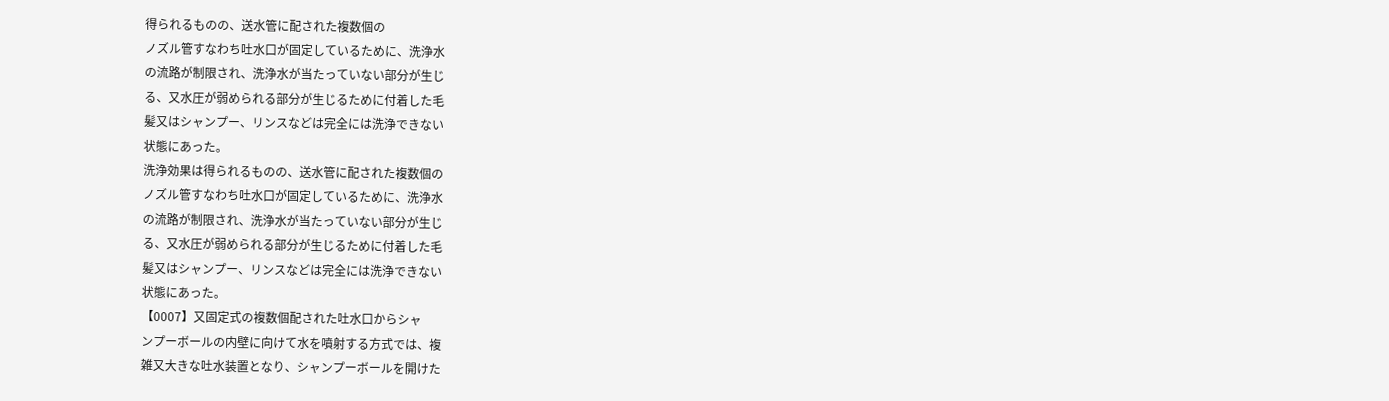得られるものの、送水管に配された複数個の
ノズル管すなわち吐水口が固定しているために、洗浄水
の流路が制限され、洗浄水が当たっていない部分が生じ
る、又水圧が弱められる部分が生じるために付着した毛
髪又はシャンプー、リンスなどは完全には洗浄できない
状態にあった。
洗浄効果は得られるものの、送水管に配された複数個の
ノズル管すなわち吐水口が固定しているために、洗浄水
の流路が制限され、洗浄水が当たっていない部分が生じ
る、又水圧が弱められる部分が生じるために付着した毛
髪又はシャンプー、リンスなどは完全には洗浄できない
状態にあった。
【0007】又固定式の複数個配された吐水口からシャ
ンプーボールの内壁に向けて水を噴射する方式では、複
雑又大きな吐水装置となり、シャンプーボールを開けた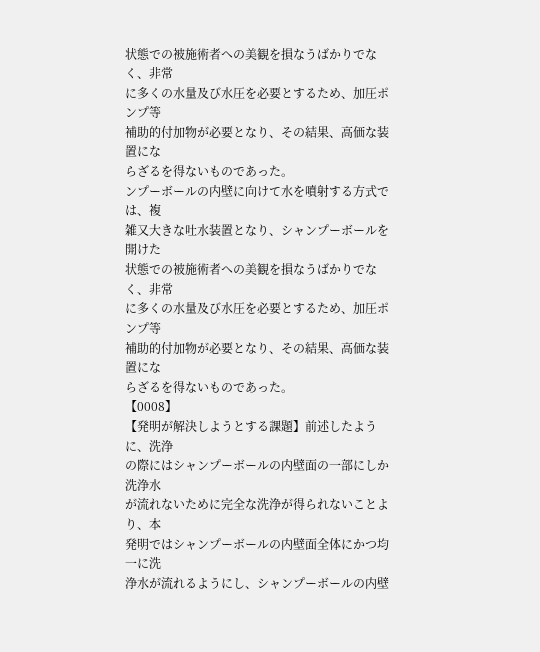状態での被施術者への美観を損なうばかりでなく、非常
に多くの水量及び水圧を必要とするため、加圧ポンプ等
補助的付加物が必要となり、その結果、高価な装置にな
らざるを得ないものであった。
ンプーボールの内壁に向けて水を噴射する方式では、複
雑又大きな吐水装置となり、シャンプーボールを開けた
状態での被施術者への美観を損なうばかりでなく、非常
に多くの水量及び水圧を必要とするため、加圧ポンプ等
補助的付加物が必要となり、その結果、高価な装置にな
らざるを得ないものであった。
【0008】
【発明が解決しようとする課題】前述したように、洗浄
の際にはシャンプーボールの内壁面の一部にしか洗浄水
が流れないために完全な洗浄が得られないことより、本
発明ではシャンプーボールの内壁面全体にかつ均一に洗
浄水が流れるようにし、シャンプーボールの内壁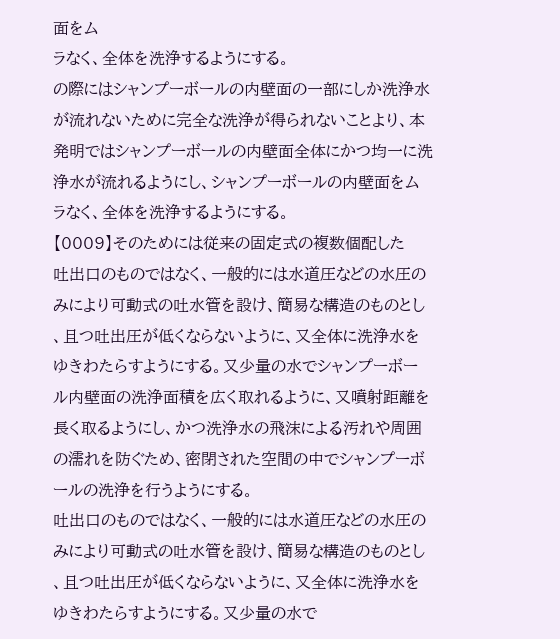面をム
ラなく、全体を洗浄するようにする。
の際にはシャンプーボールの内壁面の一部にしか洗浄水
が流れないために完全な洗浄が得られないことより、本
発明ではシャンプーボールの内壁面全体にかつ均一に洗
浄水が流れるようにし、シャンプーボールの内壁面をム
ラなく、全体を洗浄するようにする。
【0009】そのためには従来の固定式の複数個配した
吐出口のものではなく、一般的には水道圧などの水圧の
みにより可動式の吐水管を設け、簡易な構造のものとし
、且つ吐出圧が低くならないように、又全体に洗浄水を
ゆきわたらすようにする。又少量の水でシャンプーボー
ル内壁面の洗浄面積を広く取れるように、又噴射距離を
長く取るようにし、かつ洗浄水の飛沫による汚れや周囲
の濡れを防ぐため、密閉された空間の中でシャンプーボ
ールの洗浄を行うようにする。
吐出口のものではなく、一般的には水道圧などの水圧の
みにより可動式の吐水管を設け、簡易な構造のものとし
、且つ吐出圧が低くならないように、又全体に洗浄水を
ゆきわたらすようにする。又少量の水で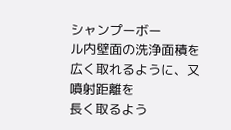シャンプーボー
ル内壁面の洗浄面積を広く取れるように、又噴射距離を
長く取るよう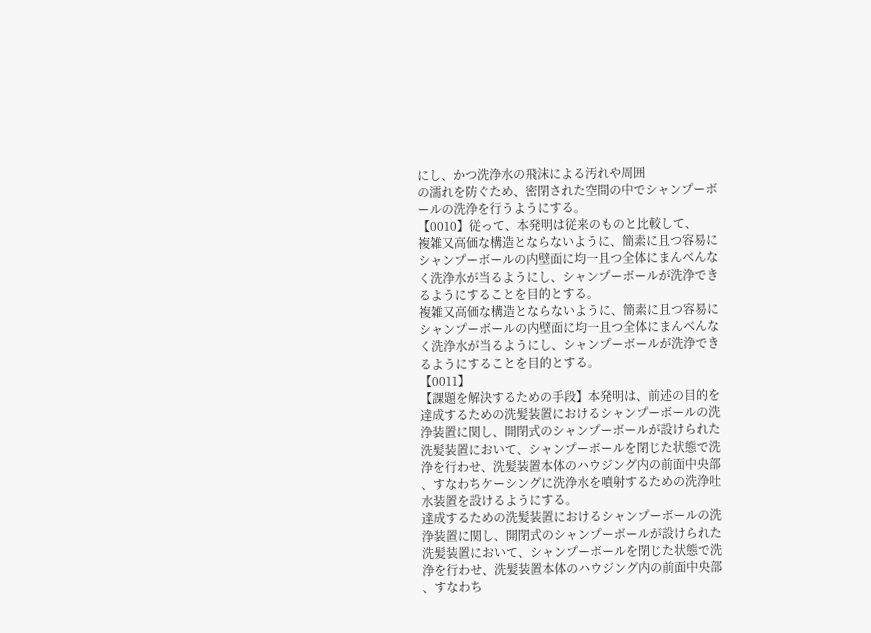にし、かつ洗浄水の飛沫による汚れや周囲
の濡れを防ぐため、密閉された空間の中でシャンプーボ
ールの洗浄を行うようにする。
【0010】従って、本発明は従来のものと比較して、
複雑又高価な構造とならないように、簡素に且つ容易に
シャンプーボールの内壁面に均一且つ全体にまんべんな
く洗浄水が当るようにし、シャンプーボールが洗浄でき
るようにすることを目的とする。
複雑又高価な構造とならないように、簡素に且つ容易に
シャンプーボールの内壁面に均一且つ全体にまんべんな
く洗浄水が当るようにし、シャンプーボールが洗浄でき
るようにすることを目的とする。
【0011】
【課題を解決するための手段】本発明は、前述の目的を
達成するための洗髪装置におけるシャンプーボールの洗
浄装置に関し、開閉式のシャンプーボールが設けられた
洗髪装置において、シャンプーボールを閉じた状態で洗
浄を行わせ、洗髪装置本体のハウジング内の前面中央部
、すなわちケーシングに洗浄水を噴射するための洗浄吐
水装置を設けるようにする。
達成するための洗髪装置におけるシャンプーボールの洗
浄装置に関し、開閉式のシャンプーボールが設けられた
洗髪装置において、シャンプーボールを閉じた状態で洗
浄を行わせ、洗髪装置本体のハウジング内の前面中央部
、すなわち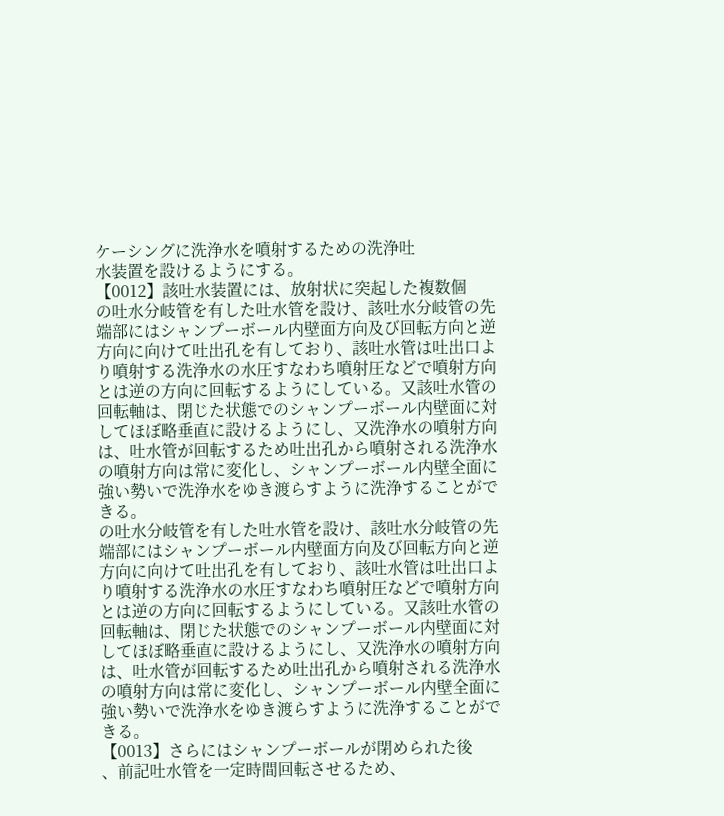ケーシングに洗浄水を噴射するための洗浄吐
水装置を設けるようにする。
【0012】該吐水装置には、放射状に突起した複数個
の吐水分岐管を有した吐水管を設け、該吐水分岐管の先
端部にはシャンプーボール内壁面方向及び回転方向と逆
方向に向けて吐出孔を有しており、該吐水管は吐出口よ
り噴射する洗浄水の水圧すなわち噴射圧などで噴射方向
とは逆の方向に回転するようにしている。又該吐水管の
回転軸は、閉じた状態でのシャンプーボール内壁面に対
してほぼ略垂直に設けるようにし、又洗浄水の噴射方向
は、吐水管が回転するため吐出孔から噴射される洗浄水
の噴射方向は常に変化し、シャンプーボール内壁全面に
強い勢いで洗浄水をゆき渡らすように洗浄することがで
きる。
の吐水分岐管を有した吐水管を設け、該吐水分岐管の先
端部にはシャンプーボール内壁面方向及び回転方向と逆
方向に向けて吐出孔を有しており、該吐水管は吐出口よ
り噴射する洗浄水の水圧すなわち噴射圧などで噴射方向
とは逆の方向に回転するようにしている。又該吐水管の
回転軸は、閉じた状態でのシャンプーボール内壁面に対
してほぼ略垂直に設けるようにし、又洗浄水の噴射方向
は、吐水管が回転するため吐出孔から噴射される洗浄水
の噴射方向は常に変化し、シャンプーボール内壁全面に
強い勢いで洗浄水をゆき渡らすように洗浄することがで
きる。
【0013】さらにはシャンプーボールが閉められた後
、前記吐水管を一定時間回転させるため、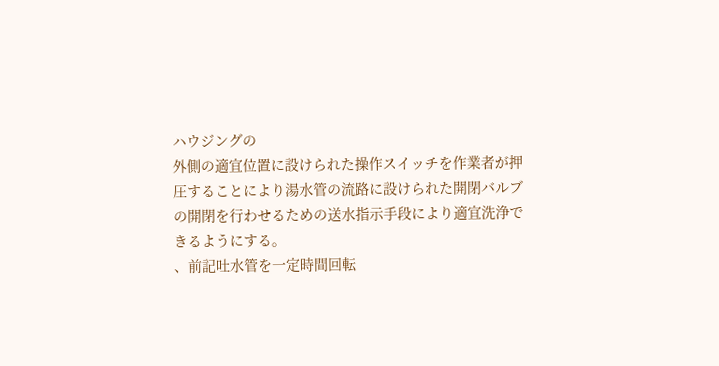ハウジングの
外側の適宜位置に設けられた操作スイッチを作業者が押
圧することにより湯水管の流路に設けられた開閉バルブ
の開閉を行わせるための送水指示手段により適宜洗浄で
きるようにする。
、前記吐水管を一定時間回転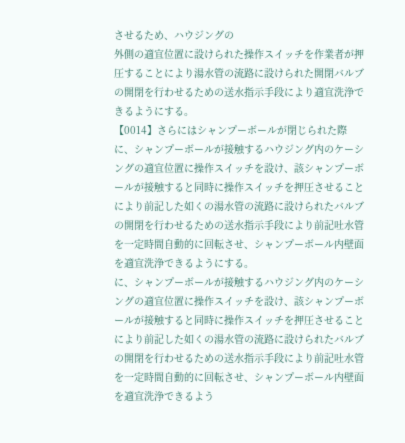させるため、ハウジングの
外側の適宜位置に設けられた操作スイッチを作業者が押
圧することにより湯水管の流路に設けられた開閉バルブ
の開閉を行わせるための送水指示手段により適宜洗浄で
きるようにする。
【0014】さらにはシャンプーボールが閉じられた際
に、シャンプーボールが接触するハウジング内のケーシ
ングの適宜位置に操作スイッチを設け、該シャンプーボ
ールが接触すると同時に操作スイッチを押圧させること
により前記した如くの湯水管の流路に設けられたバルブ
の開閉を行わせるための送水指示手段により前記吐水管
を一定時間自動的に回転させ、シャンプーボール内壁面
を適宜洗浄できるようにする。
に、シャンプーボールが接触するハウジング内のケーシ
ングの適宜位置に操作スイッチを設け、該シャンプーボ
ールが接触すると同時に操作スイッチを押圧させること
により前記した如くの湯水管の流路に設けられたバルブ
の開閉を行わせるための送水指示手段により前記吐水管
を一定時間自動的に回転させ、シャンプーボール内壁面
を適宜洗浄できるよう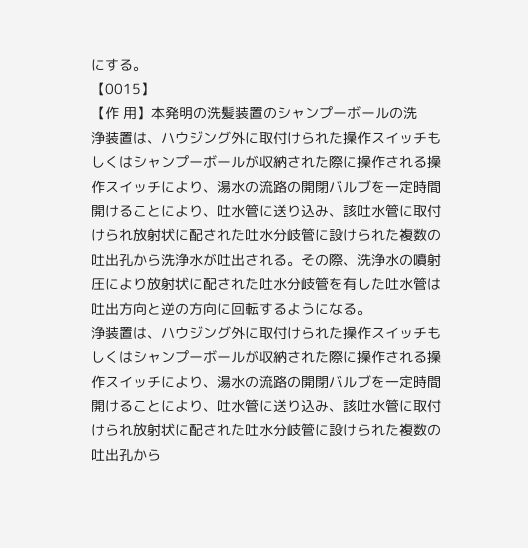にする。
【0015】
【作 用】本発明の洗髪装置のシャンプーボールの洗
浄装置は、ハウジング外に取付けられた操作スイッチも
しくはシャンプーボールが収納された際に操作される操
作スイッチにより、湯水の流路の開閉バルブを一定時間
開けることにより、吐水管に送り込み、該吐水管に取付
けられ放射状に配された吐水分岐管に設けられた複数の
吐出孔から洗浄水が吐出される。その際、洗浄水の噴射
圧により放射状に配された吐水分岐管を有した吐水管は
吐出方向と逆の方向に回転するようになる。
浄装置は、ハウジング外に取付けられた操作スイッチも
しくはシャンプーボールが収納された際に操作される操
作スイッチにより、湯水の流路の開閉バルブを一定時間
開けることにより、吐水管に送り込み、該吐水管に取付
けられ放射状に配された吐水分岐管に設けられた複数の
吐出孔から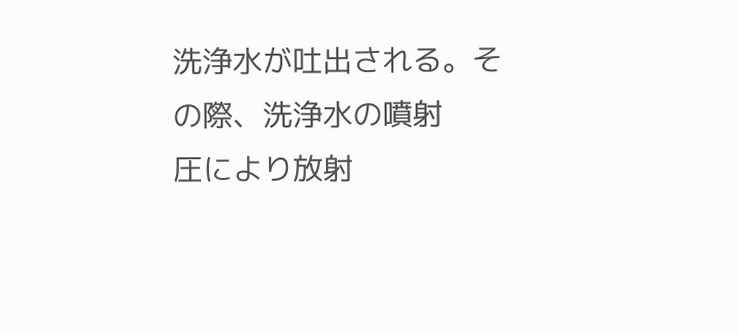洗浄水が吐出される。その際、洗浄水の噴射
圧により放射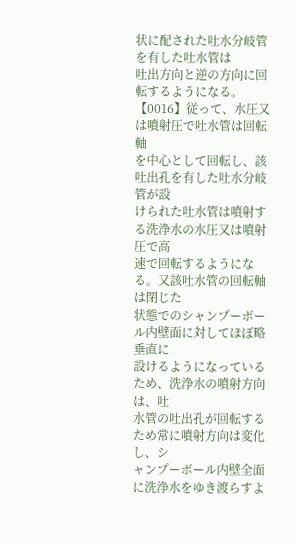状に配された吐水分岐管を有した吐水管は
吐出方向と逆の方向に回転するようになる。
【0016】従って、水圧又は噴射圧で吐水管は回転軸
を中心として回転し、該吐出孔を有した吐水分岐管が設
けられた吐水管は噴射する洗浄水の水圧又は噴射圧で高
速で回転するようになる。又該吐水管の回転軸は閉じた
状態でのシャンプーボール内壁面に対してほぼ略垂直に
設けるようになっているため、洗浄水の噴射方向は、吐
水管の吐出孔が回転するため常に噴射方向は変化し、シ
ャンプーボール内壁全面に洗浄水をゆき渡らすよ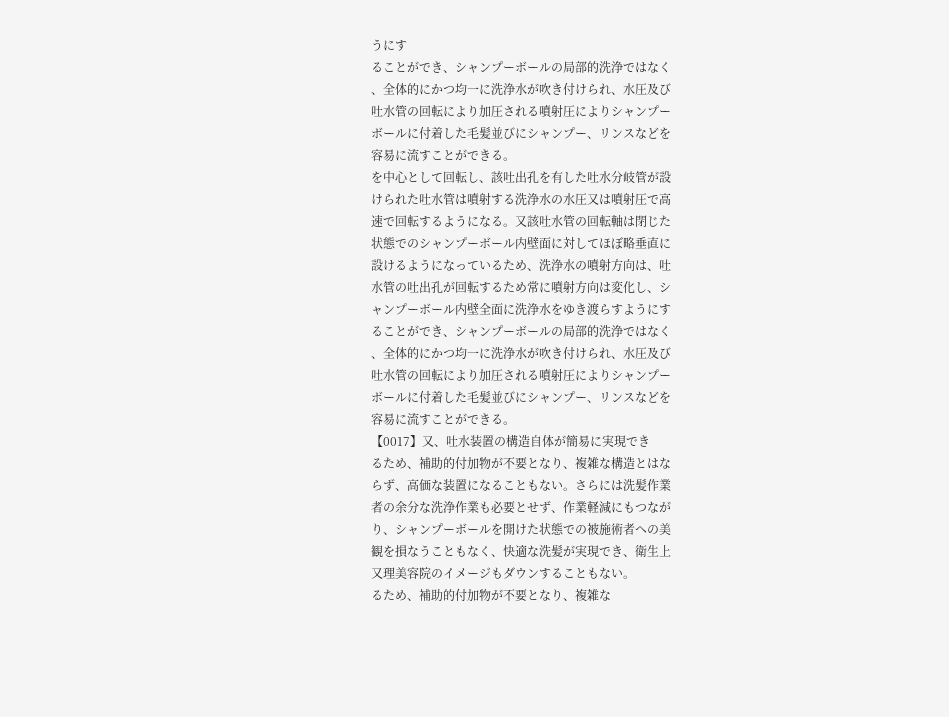うにす
ることができ、シャンプーボールの局部的洗浄ではなく
、全体的にかつ均一に洗浄水が吹き付けられ、水圧及び
吐水管の回転により加圧される噴射圧によりシャンプー
ボールに付着した毛髪並びにシャンプー、リンスなどを
容易に流すことができる。
を中心として回転し、該吐出孔を有した吐水分岐管が設
けられた吐水管は噴射する洗浄水の水圧又は噴射圧で高
速で回転するようになる。又該吐水管の回転軸は閉じた
状態でのシャンプーボール内壁面に対してほぼ略垂直に
設けるようになっているため、洗浄水の噴射方向は、吐
水管の吐出孔が回転するため常に噴射方向は変化し、シ
ャンプーボール内壁全面に洗浄水をゆき渡らすようにす
ることができ、シャンプーボールの局部的洗浄ではなく
、全体的にかつ均一に洗浄水が吹き付けられ、水圧及び
吐水管の回転により加圧される噴射圧によりシャンプー
ボールに付着した毛髪並びにシャンプー、リンスなどを
容易に流すことができる。
【0017】又、吐水装置の構造自体が簡易に実現でき
るため、補助的付加物が不要となり、複雑な構造とはな
らず、高価な装置になることもない。さらには洗髪作業
者の余分な洗浄作業も必要とせず、作業軽減にもつなが
り、シャンプーボールを開けた状態での被施術者への美
観を損なうこともなく、快適な洗髪が実現でき、衛生上
又理美容院のイメージもダウンすることもない。
るため、補助的付加物が不要となり、複雑な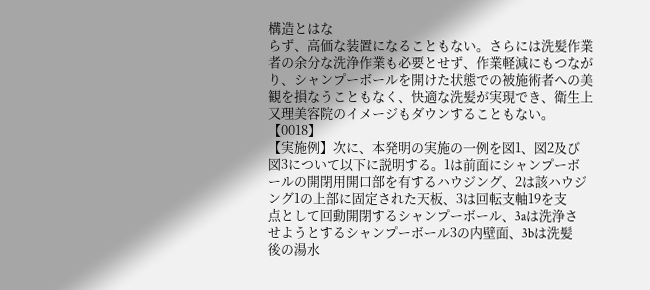構造とはな
らず、高価な装置になることもない。さらには洗髪作業
者の余分な洗浄作業も必要とせず、作業軽減にもつなが
り、シャンプーボールを開けた状態での被施術者への美
観を損なうこともなく、快適な洗髪が実現でき、衛生上
又理美容院のイメージもダウンすることもない。
【0018】
【実施例】次に、本発明の実施の一例を図1、図2及び
図3について以下に説明する。1は前面にシャンプーボ
ールの開閉用開口部を有するハウジング、2は該ハウジ
ング1の上部に固定された天板、3は回転支軸19を支
点として回動開閉するシャンプーボール、3aは洗浄さ
せようとするシャンプーボール3の内壁面、3bは洗髪
後の湯水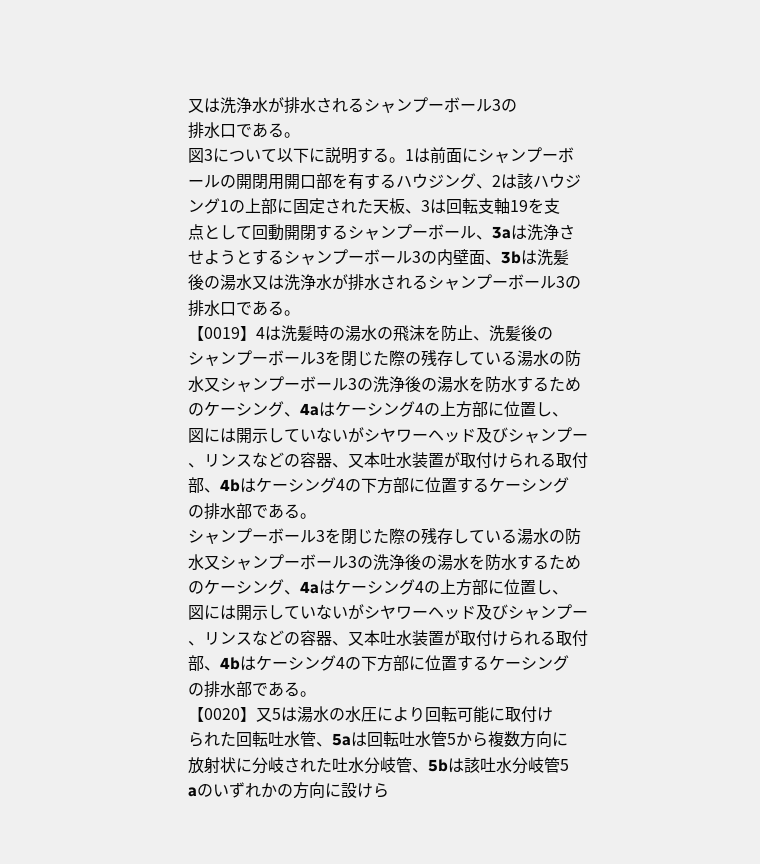又は洗浄水が排水されるシャンプーボール3の
排水口である。
図3について以下に説明する。1は前面にシャンプーボ
ールの開閉用開口部を有するハウジング、2は該ハウジ
ング1の上部に固定された天板、3は回転支軸19を支
点として回動開閉するシャンプーボール、3aは洗浄さ
せようとするシャンプーボール3の内壁面、3bは洗髪
後の湯水又は洗浄水が排水されるシャンプーボール3の
排水口である。
【0019】4は洗髪時の湯水の飛沫を防止、洗髪後の
シャンプーボール3を閉じた際の残存している湯水の防
水又シャンプーボール3の洗浄後の湯水を防水するため
のケーシング、4aはケーシング4の上方部に位置し、
図には開示していないがシヤワーヘッド及びシャンプー
、リンスなどの容器、又本吐水装置が取付けられる取付
部、4bはケーシング4の下方部に位置するケーシング
の排水部である。
シャンプーボール3を閉じた際の残存している湯水の防
水又シャンプーボール3の洗浄後の湯水を防水するため
のケーシング、4aはケーシング4の上方部に位置し、
図には開示していないがシヤワーヘッド及びシャンプー
、リンスなどの容器、又本吐水装置が取付けられる取付
部、4bはケーシング4の下方部に位置するケーシング
の排水部である。
【0020】又5は湯水の水圧により回転可能に取付け
られた回転吐水管、5aは回転吐水管5から複数方向に
放射状に分岐された吐水分岐管、5bは該吐水分岐管5
aのいずれかの方向に設けら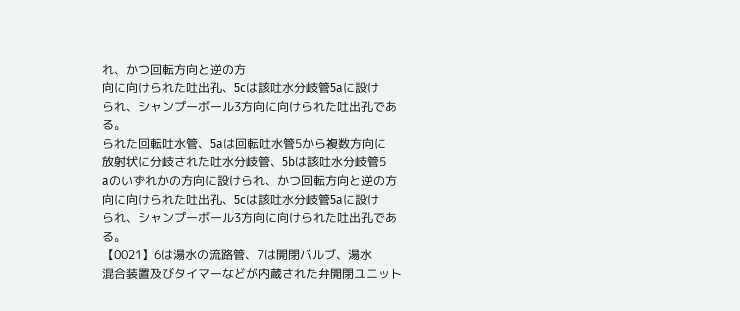れ、かつ回転方向と逆の方
向に向けられた吐出孔、5cは該吐水分岐管5aに設け
られ、シャンプーボール3方向に向けられた吐出孔であ
る。
られた回転吐水管、5aは回転吐水管5から複数方向に
放射状に分岐された吐水分岐管、5bは該吐水分岐管5
aのいずれかの方向に設けられ、かつ回転方向と逆の方
向に向けられた吐出孔、5cは該吐水分岐管5aに設け
られ、シャンプーボール3方向に向けられた吐出孔であ
る。
【0021】6は湯水の流路管、7は開閉バルブ、湯水
混合装置及びタイマーなどが内蔵された弁開閉ユニット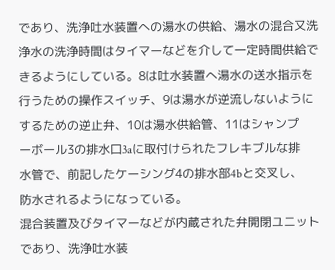であり、洗浄吐水装置への湯水の供給、湯水の混合又洗
浄水の洗浄時間はタイマーなどを介して一定時間供給で
きるようにしている。8は吐水装置へ湯水の送水指示を
行うための操作スイッチ、9は湯水が逆流しないように
するための逆止弁、10は湯水供給管、11はシャンプ
ーボール3の排水口3aに取付けられたフレキブルな排
水管で、前記したケーシング4の排水部4bと交叉し、
防水されるようになっている。
混合装置及びタイマーなどが内蔵された弁開閉ユニット
であり、洗浄吐水装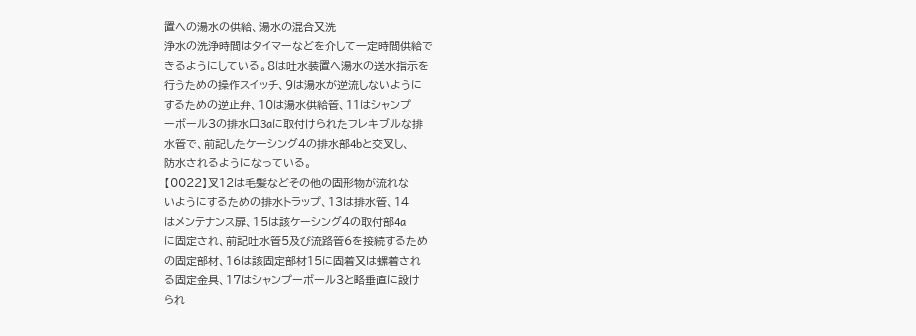置への湯水の供給、湯水の混合又洗
浄水の洗浄時間はタイマーなどを介して一定時間供給で
きるようにしている。8は吐水装置へ湯水の送水指示を
行うための操作スイッチ、9は湯水が逆流しないように
するための逆止弁、10は湯水供給管、11はシャンプ
ーボール3の排水口3aに取付けられたフレキブルな排
水管で、前記したケーシング4の排水部4bと交叉し、
防水されるようになっている。
【0022】叉12は毛髪などその他の固形物が流れな
いようにするための排水トラップ、13は排水管、14
はメンテナンス扉、15は該ケーシング4の取付部4a
に固定され、前記吐水管5及び流路管6を接続するため
の固定部材、16は該固定部材15に固着又は螺着され
る固定金具、17はシャンプーボール3と略垂直に設け
られ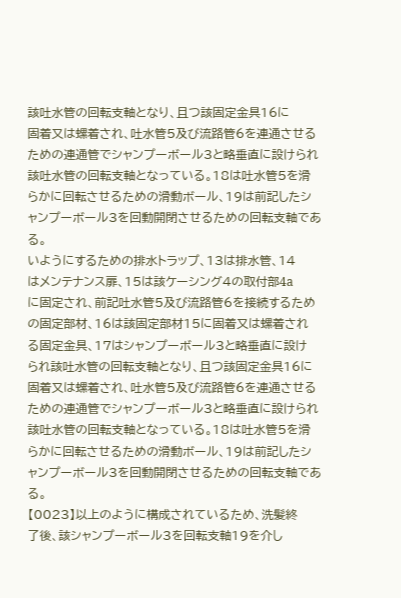該吐水管の回転支軸となり、且つ該固定金具16に
固着又は螺着され、吐水管5及び流路管6を連通させる
ための連通管でシャンプーボール3と略垂直に設けられ
該吐水管の回転支軸となっている。18は吐水管5を滑
らかに回転させるための滑動ボール、19は前記したシ
ャンプーボール3を回動開閉させるための回転支軸であ
る。
いようにするための排水トラップ、13は排水管、14
はメンテナンス扉、15は該ケーシング4の取付部4a
に固定され、前記吐水管5及び流路管6を接続するため
の固定部材、16は該固定部材15に固着又は螺着され
る固定金具、17はシャンプーボール3と略垂直に設け
られ該吐水管の回転支軸となり、且つ該固定金具16に
固着又は螺着され、吐水管5及び流路管6を連通させる
ための連通管でシャンプーボール3と略垂直に設けられ
該吐水管の回転支軸となっている。18は吐水管5を滑
らかに回転させるための滑動ボール、19は前記したシ
ャンプーボール3を回動開閉させるための回転支軸であ
る。
【0023】以上のように構成されているため、洗髪終
了後、該シャンプーボール3を回転支軸19を介し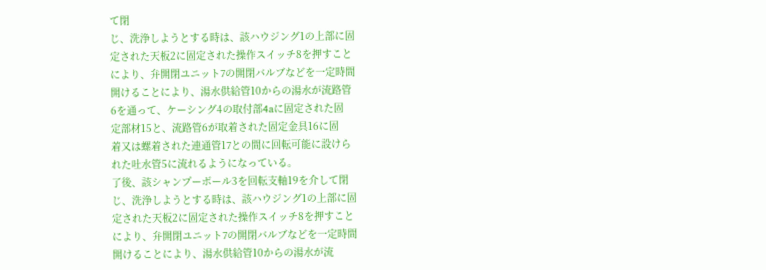て閉
じ、洗浄しようとする時は、該ハウジング1の上部に固
定された天板2に固定された操作スイッチ8を押すこと
により、弁開閉ユニット7の開閉バルブなどを一定時間
開けることにより、湯水供給管10からの湯水が流路管
6を通って、ケーシング4の取付部4aに固定された固
定部材15と、流路管6が取着された固定金具16に固
着又は螺着された連通管17との間に回転可能に設けら
れた吐水管5に流れるようになっている。
了後、該シャンプーボール3を回転支軸19を介して閉
じ、洗浄しようとする時は、該ハウジング1の上部に固
定された天板2に固定された操作スイッチ8を押すこと
により、弁開閉ユニット7の開閉バルブなどを一定時間
開けることにより、湯水供給管10からの湯水が流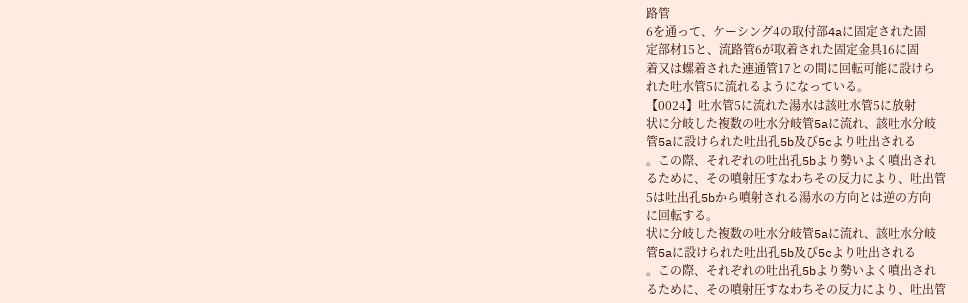路管
6を通って、ケーシング4の取付部4aに固定された固
定部材15と、流路管6が取着された固定金具16に固
着又は螺着された連通管17との間に回転可能に設けら
れた吐水管5に流れるようになっている。
【0024】吐水管5に流れた湯水は該吐水管5に放射
状に分岐した複数の吐水分岐管5aに流れ、該吐水分岐
管5aに設けられた吐出孔5b及び5cより吐出される
。この際、それぞれの吐出孔5bより勢いよく噴出され
るために、その噴射圧すなわちその反力により、吐出管
5は吐出孔5bから噴射される湯水の方向とは逆の方向
に回転する。
状に分岐した複数の吐水分岐管5aに流れ、該吐水分岐
管5aに設けられた吐出孔5b及び5cより吐出される
。この際、それぞれの吐出孔5bより勢いよく噴出され
るために、その噴射圧すなわちその反力により、吐出管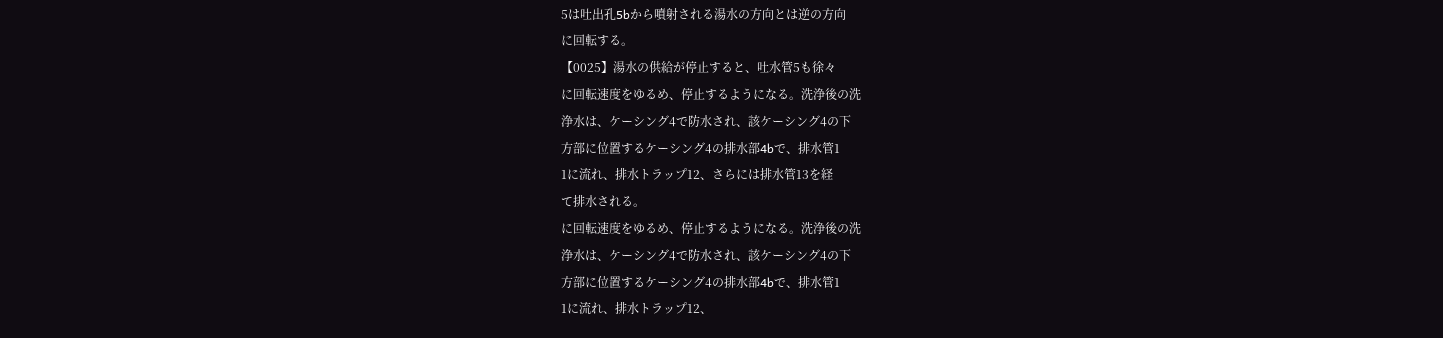5は吐出孔5bから噴射される湯水の方向とは逆の方向
に回転する。
【0025】湯水の供給が停止すると、吐水管5も徐々
に回転速度をゆるめ、停止するようになる。洗浄後の洗
浄水は、ケーシング4で防水され、該ケーシング4の下
方部に位置するケーシング4の排水部4bで、排水管1
1に流れ、排水トラップ12、さらには排水管13を経
て排水される。
に回転速度をゆるめ、停止するようになる。洗浄後の洗
浄水は、ケーシング4で防水され、該ケーシング4の下
方部に位置するケーシング4の排水部4bで、排水管1
1に流れ、排水トラップ12、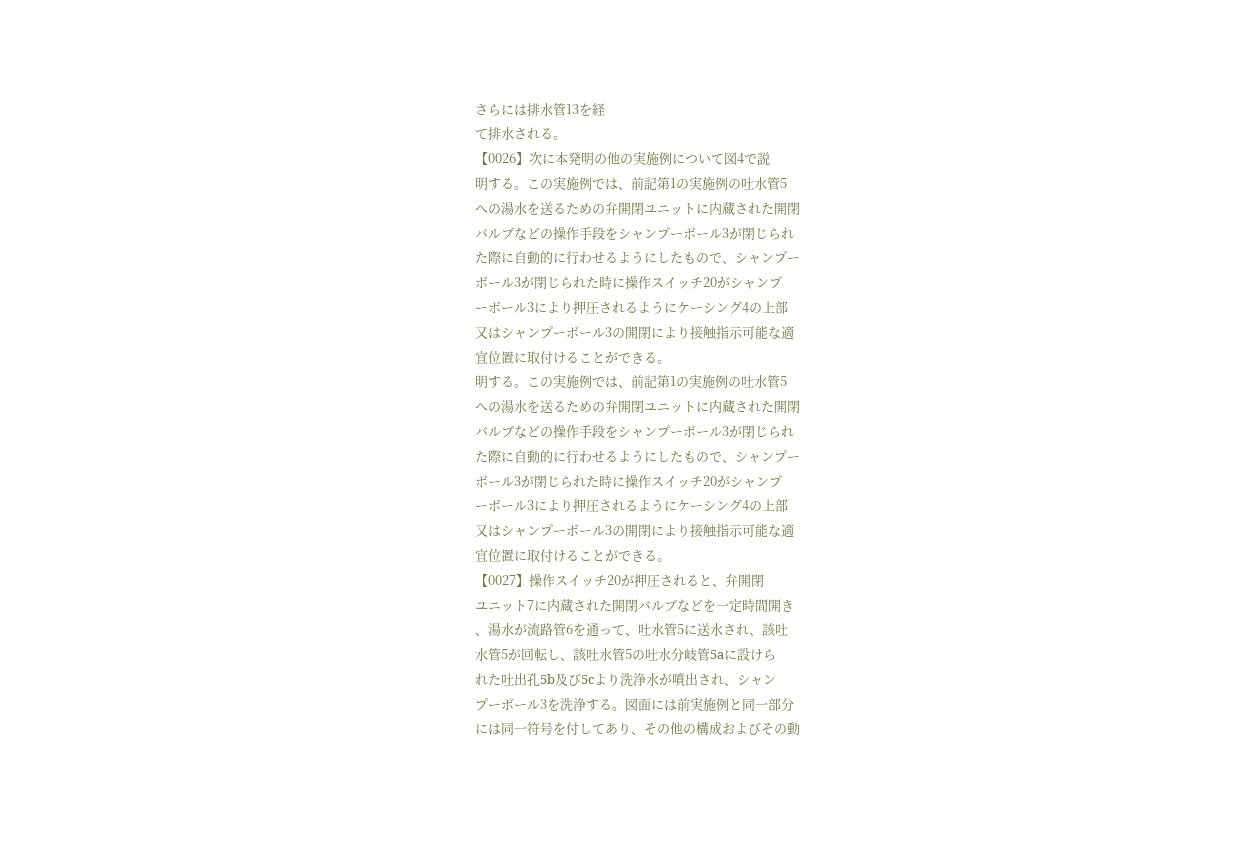さらには排水管13を経
て排水される。
【0026】次に本発明の他の実施例について図4で説
明する。この実施例では、前記第1の実施例の吐水管5
への湯水を送るための弁開閉ユニットに内蔵された開閉
バルブなどの操作手段をシャンプーボール3が閉じられ
た際に自動的に行わせるようにしたもので、シャンプー
ボール3が閉じられた時に操作スイッチ20がシャンプ
ーボール3により押圧されるようにケーシング4の上部
又はシャンプーボール3の開閉により接触指示可能な適
宜位置に取付けることができる。
明する。この実施例では、前記第1の実施例の吐水管5
への湯水を送るための弁開閉ユニットに内蔵された開閉
バルブなどの操作手段をシャンプーボール3が閉じられ
た際に自動的に行わせるようにしたもので、シャンプー
ボール3が閉じられた時に操作スイッチ20がシャンプ
ーボール3により押圧されるようにケーシング4の上部
又はシャンプーボール3の開閉により接触指示可能な適
宜位置に取付けることができる。
【0027】操作スイッチ20が押圧されると、弁開閉
ユニット7に内蔵された開閉バルブなどを一定時間開き
、湯水が流路管6を通って、吐水管5に送水され、該吐
水管5が回転し、該吐水管5の吐水分岐管5aに設けら
れた吐出孔5b及び5cより洗浄水が噴出され、シャン
プーボール3を洗浄する。図面には前実施例と同一部分
には同一符号を付してあり、その他の構成およびその動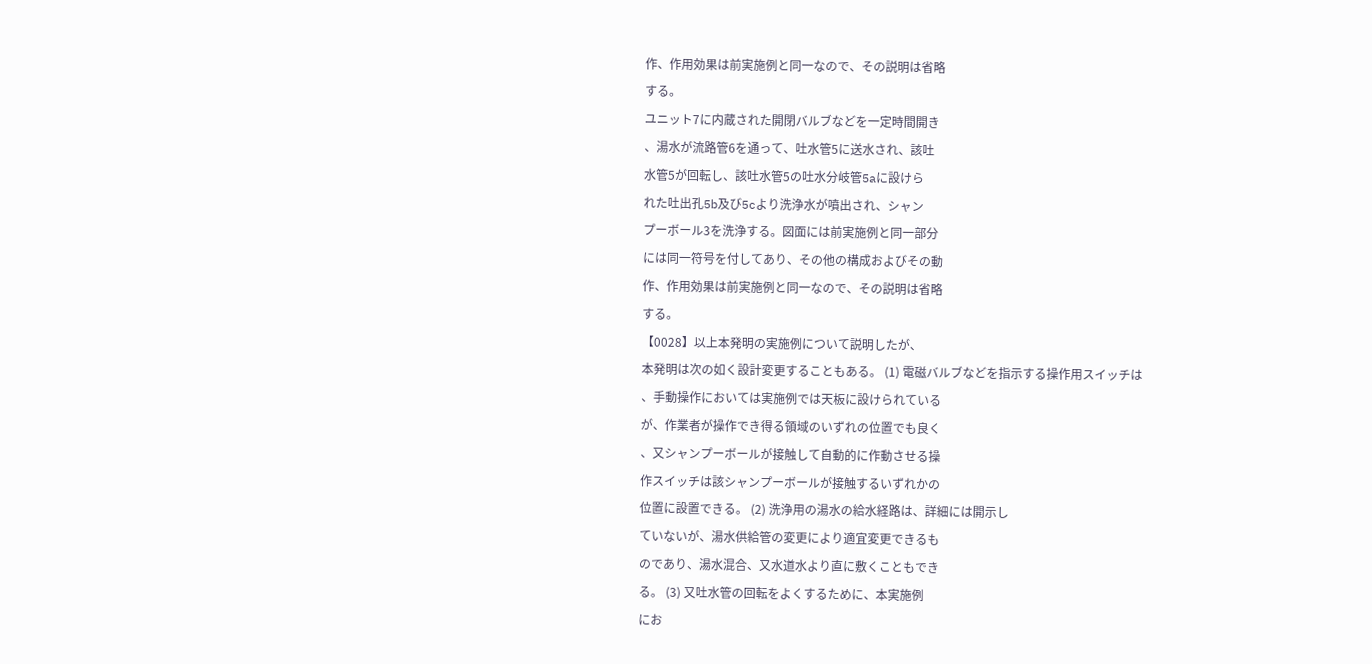作、作用効果は前実施例と同一なので、その説明は省略
する。
ユニット7に内蔵された開閉バルブなどを一定時間開き
、湯水が流路管6を通って、吐水管5に送水され、該吐
水管5が回転し、該吐水管5の吐水分岐管5aに設けら
れた吐出孔5b及び5cより洗浄水が噴出され、シャン
プーボール3を洗浄する。図面には前実施例と同一部分
には同一符号を付してあり、その他の構成およびその動
作、作用効果は前実施例と同一なので、その説明は省略
する。
【0028】以上本発明の実施例について説明したが、
本発明は次の如く設計変更することもある。 (1) 電磁バルブなどを指示する操作用スイッチは
、手動操作においては実施例では天板に設けられている
が、作業者が操作でき得る領域のいずれの位置でも良く
、又シャンプーボールが接触して自動的に作動させる操
作スイッチは該シャンプーボールが接触するいずれかの
位置に設置できる。 (2) 洗浄用の湯水の給水経路は、詳細には開示し
ていないが、湯水供給管の変更により適宜変更できるも
のであり、湯水混合、又水道水より直に敷くこともでき
る。 (3) 又吐水管の回転をよくするために、本実施例
にお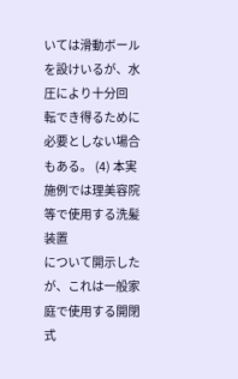いては滑動ボールを設けいるが、水圧により十分回
転でき得るために必要としない場合もある。 (4) 本実施例では理美容院等で使用する洗髪装置
について開示したが、これは一般家庭で使用する開閉式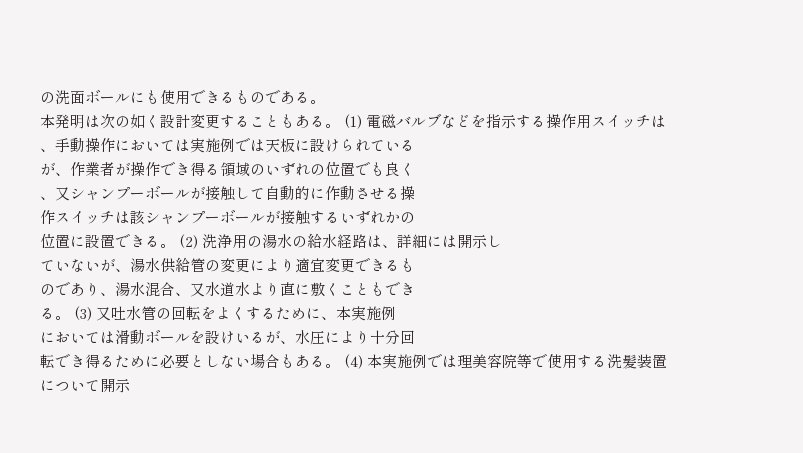の洗面ボールにも使用できるものである。
本発明は次の如く設計変更することもある。 (1) 電磁バルブなどを指示する操作用スイッチは
、手動操作においては実施例では天板に設けられている
が、作業者が操作でき得る領域のいずれの位置でも良く
、又シャンプーボールが接触して自動的に作動させる操
作スイッチは該シャンプーボールが接触するいずれかの
位置に設置できる。 (2) 洗浄用の湯水の給水経路は、詳細には開示し
ていないが、湯水供給管の変更により適宜変更できるも
のであり、湯水混合、又水道水より直に敷くこともでき
る。 (3) 又吐水管の回転をよくするために、本実施例
においては滑動ボールを設けいるが、水圧により十分回
転でき得るために必要としない場合もある。 (4) 本実施例では理美容院等で使用する洗髪装置
について開示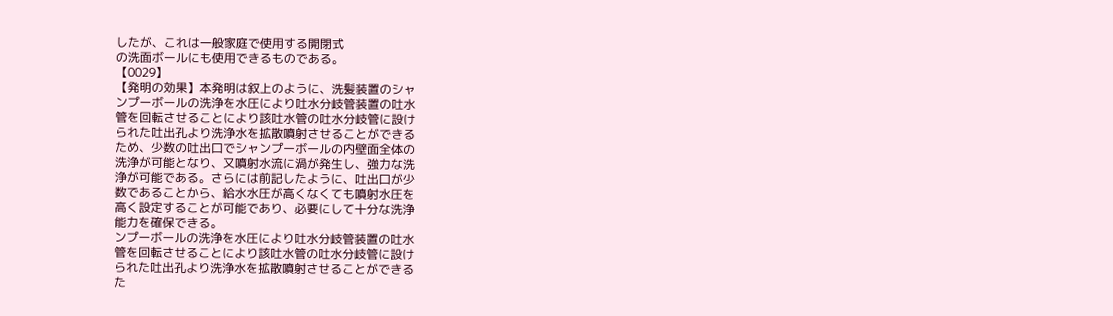したが、これは一般家庭で使用する開閉式
の洗面ボールにも使用できるものである。
【0029】
【発明の効果】本発明は叙上のように、洗髪装置のシャ
ンプーボールの洗浄を水圧により吐水分岐管装置の吐水
管を回転させることにより該吐水管の吐水分岐管に設け
られた吐出孔より洗浄水を拡散噴射させることができる
ため、少数の吐出口でシャンプーボールの内壁面全体の
洗浄が可能となり、又噴射水流に渦が発生し、強力な洗
浄が可能である。さらには前記したように、吐出口が少
数であることから、給水水圧が高くなくても噴射水圧を
高く設定することが可能であり、必要にして十分な洗浄
能力を確保できる。
ンプーボールの洗浄を水圧により吐水分岐管装置の吐水
管を回転させることにより該吐水管の吐水分岐管に設け
られた吐出孔より洗浄水を拡散噴射させることができる
た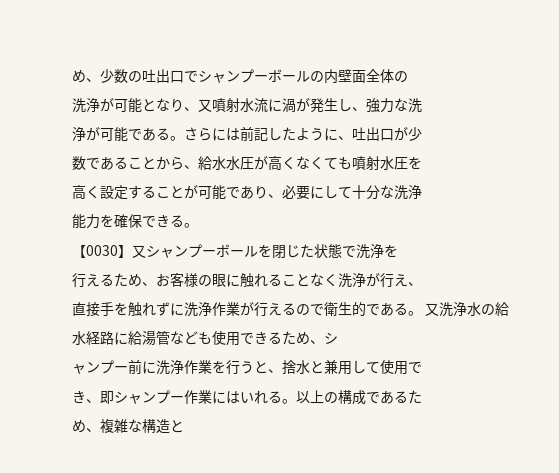め、少数の吐出口でシャンプーボールの内壁面全体の
洗浄が可能となり、又噴射水流に渦が発生し、強力な洗
浄が可能である。さらには前記したように、吐出口が少
数であることから、給水水圧が高くなくても噴射水圧を
高く設定することが可能であり、必要にして十分な洗浄
能力を確保できる。
【0030】又シャンプーボールを閉じた状態で洗浄を
行えるため、お客様の眼に触れることなく洗浄が行え、
直接手を触れずに洗浄作業が行えるので衛生的である。 又洗浄水の給水経路に給湯管なども使用できるため、シ
ャンプー前に洗浄作業を行うと、捨水と兼用して使用で
き、即シャンプー作業にはいれる。以上の構成であるた
め、複雑な構造と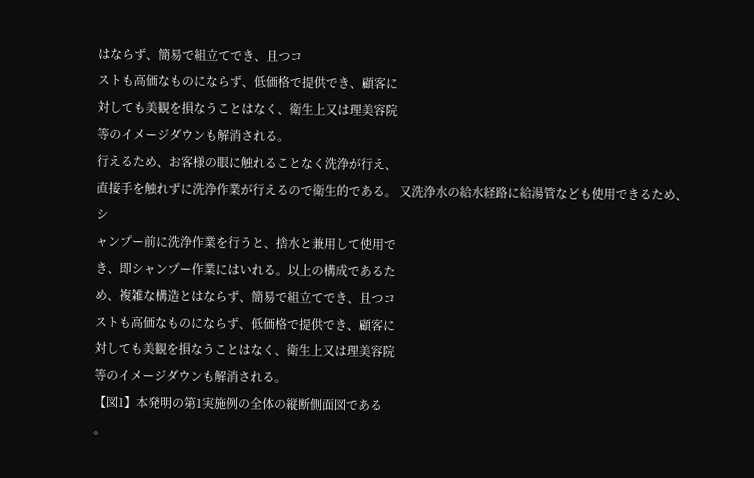はならず、簡易で組立てでき、且つコ
ストも高価なものにならず、低価格で提供でき、顧客に
対しても美観を損なうことはなく、衛生上又は理美容院
等のイメージダウンも解消される。
行えるため、お客様の眼に触れることなく洗浄が行え、
直接手を触れずに洗浄作業が行えるので衛生的である。 又洗浄水の給水経路に給湯管なども使用できるため、シ
ャンプー前に洗浄作業を行うと、捨水と兼用して使用で
き、即シャンプー作業にはいれる。以上の構成であるた
め、複雑な構造とはならず、簡易で組立てでき、且つコ
ストも高価なものにならず、低価格で提供でき、顧客に
対しても美観を損なうことはなく、衛生上又は理美容院
等のイメージダウンも解消される。
【図1】本発明の第1実施例の全体の縦断側面図である
。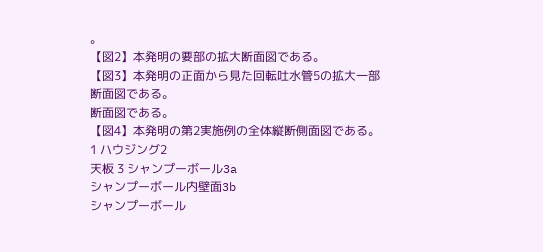。
【図2】本発明の要部の拡大断面図である。
【図3】本発明の正面から見た回転吐水管5の拡大一部
断面図である。
断面図である。
【図4】本発明の第2実施例の全体縦断側面図である。
1 ハウジング2
天板 3 シャンプーボール3a
シャンプーボール内壁面3b
シャンプーボール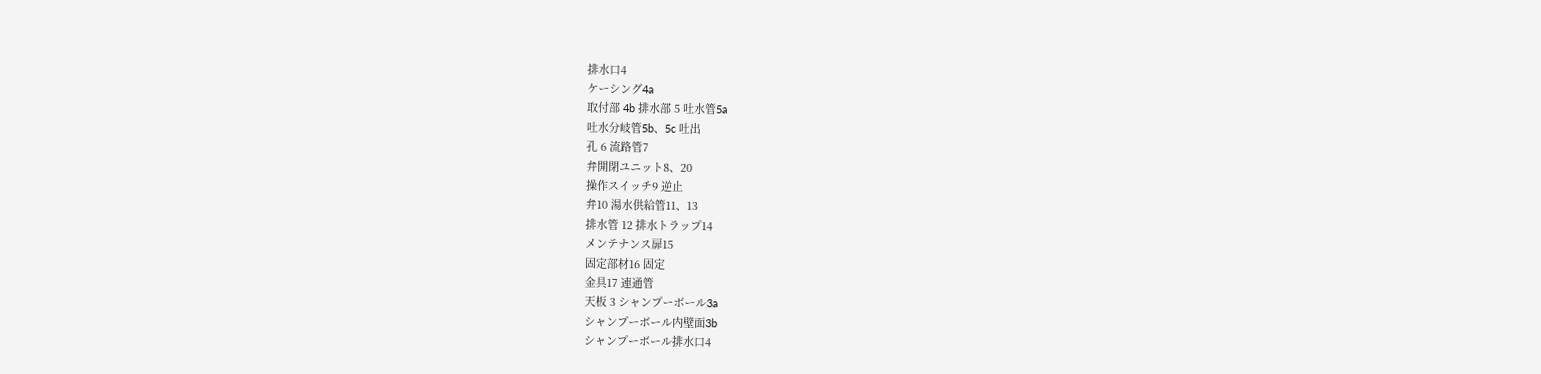排水口4
ケーシング4a
取付部 4b 排水部 5 吐水管5a
吐水分岐管5b、5c 吐出
孔 6 流路管7
弁開閉ユニット8、20
操作スイッチ9 逆止
弁10 湯水供給管11、13
排水管 12 排水トラップ14
メンテナンス扉15
固定部材16 固定
金具17 連通管
天板 3 シャンプーボール3a
シャンプーボール内壁面3b
シャンプーボール排水口4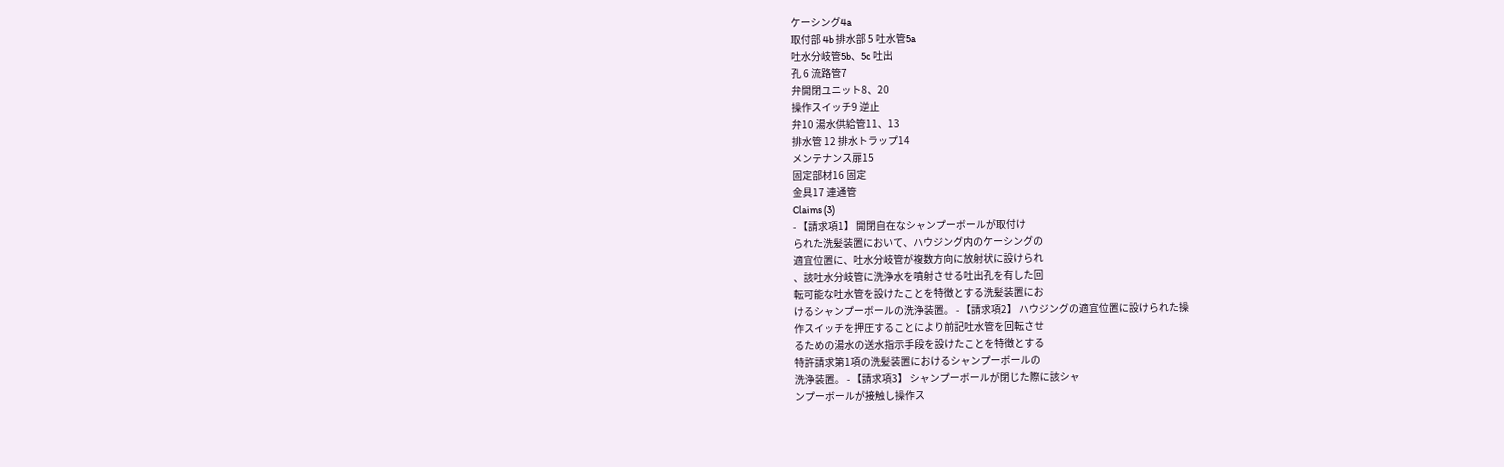ケーシング4a
取付部 4b 排水部 5 吐水管5a
吐水分岐管5b、5c 吐出
孔 6 流路管7
弁開閉ユニット8、20
操作スイッチ9 逆止
弁10 湯水供給管11、13
排水管 12 排水トラップ14
メンテナンス扉15
固定部材16 固定
金具17 連通管
Claims (3)
- 【請求項1】 開閉自在なシャンプーボールが取付け
られた洗髪装置において、ハウジング内のケーシングの
適宜位置に、吐水分岐管が複数方向に放射状に設けられ
、該吐水分岐管に洗浄水を噴射させる吐出孔を有した回
転可能な吐水管を設けたことを特徴とする洗髪装置にお
けるシャンプーボールの洗浄装置。 - 【請求項2】 ハウジングの適宜位置に設けられた操
作スイッチを押圧することにより前記吐水管を回転させ
るための湯水の送水指示手段を設けたことを特徴とする
特許請求第1項の洗髪装置におけるシャンプーボールの
洗浄装置。 - 【請求項3】 シャンプーボールが閉じた際に該シャ
ンプーボールが接触し操作ス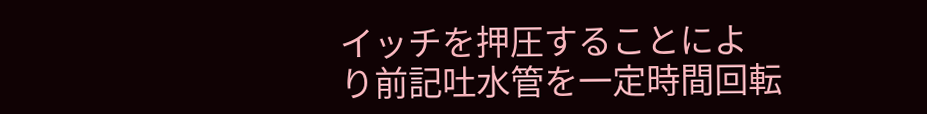イッチを押圧することによ
り前記吐水管を一定時間回転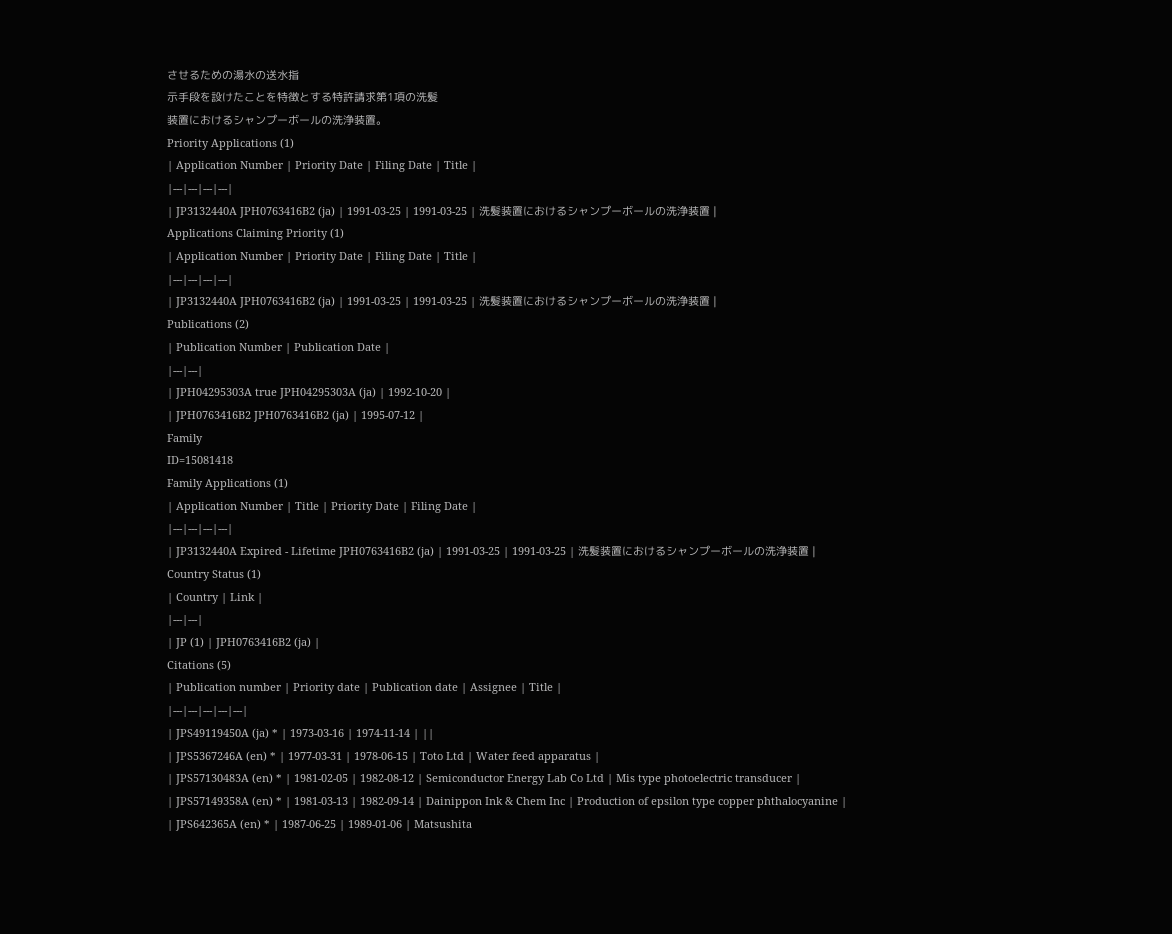させるための湯水の送水指
示手段を設けたことを特徴とする特許請求第1項の洗髪
装置におけるシャンプーボールの洗浄装置。
Priority Applications (1)
| Application Number | Priority Date | Filing Date | Title |
|---|---|---|---|
| JP3132440A JPH0763416B2 (ja) | 1991-03-25 | 1991-03-25 | 洗髪装置におけるシャンプーボールの洗浄装置 |
Applications Claiming Priority (1)
| Application Number | Priority Date | Filing Date | Title |
|---|---|---|---|
| JP3132440A JPH0763416B2 (ja) | 1991-03-25 | 1991-03-25 | 洗髪装置におけるシャンプーボールの洗浄装置 |
Publications (2)
| Publication Number | Publication Date |
|---|---|
| JPH04295303A true JPH04295303A (ja) | 1992-10-20 |
| JPH0763416B2 JPH0763416B2 (ja) | 1995-07-12 |
Family
ID=15081418
Family Applications (1)
| Application Number | Title | Priority Date | Filing Date |
|---|---|---|---|
| JP3132440A Expired - Lifetime JPH0763416B2 (ja) | 1991-03-25 | 1991-03-25 | 洗髪装置におけるシャンプーボールの洗浄装置 |
Country Status (1)
| Country | Link |
|---|---|
| JP (1) | JPH0763416B2 (ja) |
Citations (5)
| Publication number | Priority date | Publication date | Assignee | Title |
|---|---|---|---|---|
| JPS49119450A (ja) * | 1973-03-16 | 1974-11-14 | ||
| JPS5367246A (en) * | 1977-03-31 | 1978-06-15 | Toto Ltd | Water feed apparatus |
| JPS57130483A (en) * | 1981-02-05 | 1982-08-12 | Semiconductor Energy Lab Co Ltd | Mis type photoelectric transducer |
| JPS57149358A (en) * | 1981-03-13 | 1982-09-14 | Dainippon Ink & Chem Inc | Production of epsilon type copper phthalocyanine |
| JPS642365A (en) * | 1987-06-25 | 1989-01-06 | Matsushita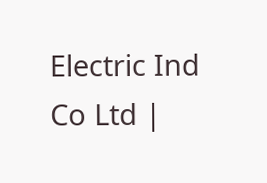Electric Ind Co Ltd |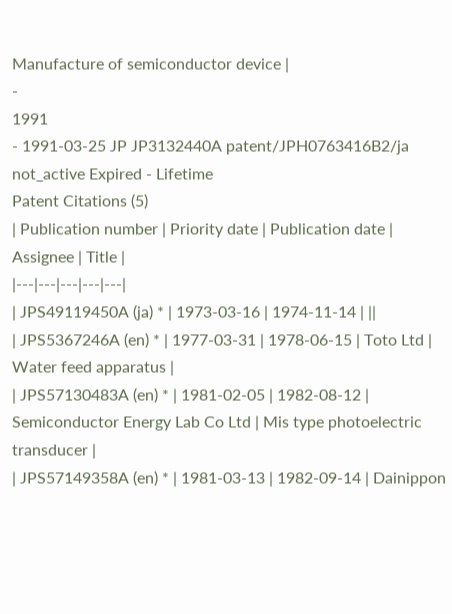Manufacture of semiconductor device |
-
1991
- 1991-03-25 JP JP3132440A patent/JPH0763416B2/ja not_active Expired - Lifetime
Patent Citations (5)
| Publication number | Priority date | Publication date | Assignee | Title |
|---|---|---|---|---|
| JPS49119450A (ja) * | 1973-03-16 | 1974-11-14 | ||
| JPS5367246A (en) * | 1977-03-31 | 1978-06-15 | Toto Ltd | Water feed apparatus |
| JPS57130483A (en) * | 1981-02-05 | 1982-08-12 | Semiconductor Energy Lab Co Ltd | Mis type photoelectric transducer |
| JPS57149358A (en) * | 1981-03-13 | 1982-09-14 | Dainippon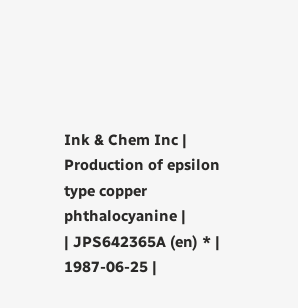Ink & Chem Inc | Production of epsilon type copper phthalocyanine |
| JPS642365A (en) * | 1987-06-25 |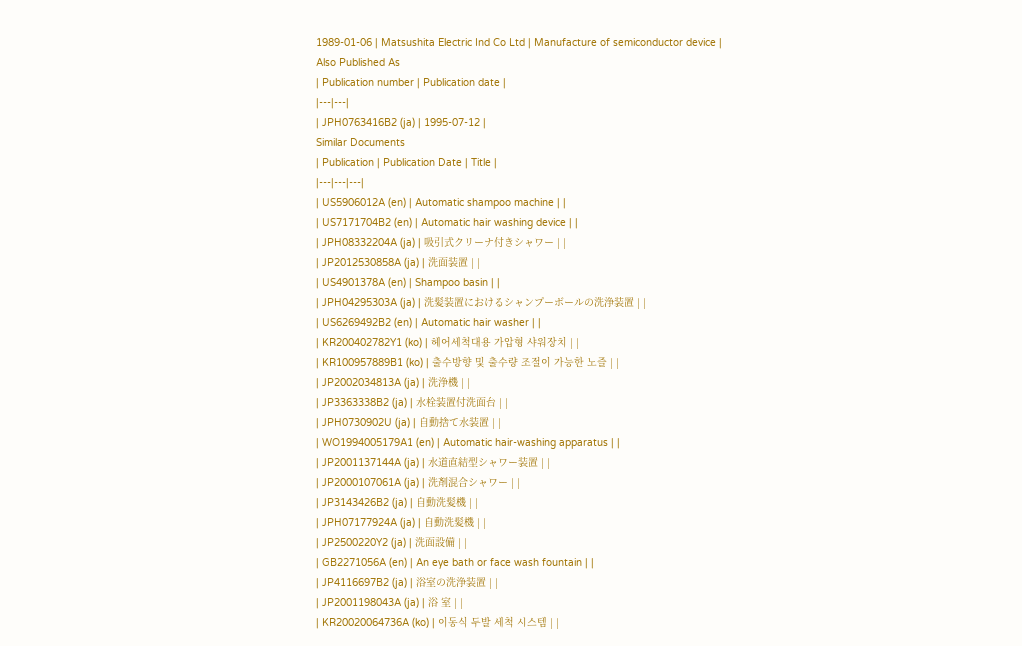1989-01-06 | Matsushita Electric Ind Co Ltd | Manufacture of semiconductor device |
Also Published As
| Publication number | Publication date |
|---|---|
| JPH0763416B2 (ja) | 1995-07-12 |
Similar Documents
| Publication | Publication Date | Title |
|---|---|---|
| US5906012A (en) | Automatic shampoo machine | |
| US7171704B2 (en) | Automatic hair washing device | |
| JPH08332204A (ja) | 吸引式クリーナ付きシャワー | |
| JP2012530858A (ja) | 洗面装置 | |
| US4901378A (en) | Shampoo basin | |
| JPH04295303A (ja) | 洗髪装置におけるシャンプーボールの洗浄装置 | |
| US6269492B2 (en) | Automatic hair washer | |
| KR200402782Y1 (ko) | 헤어세척대용 가압형 샤워장치 | |
| KR100957889B1 (ko) | 출수방향 및 출수량 조절이 가능한 노즐 | |
| JP2002034813A (ja) | 洗浄機 | |
| JP3363338B2 (ja) | 水栓装置付洗面台 | |
| JPH0730902U (ja) | 自動捨て水装置 | |
| WO1994005179A1 (en) | Automatic hair-washing apparatus | |
| JP2001137144A (ja) | 水道直結型シャワー装置 | |
| JP2000107061A (ja) | 洗剤混合シャワー | |
| JP3143426B2 (ja) | 自動洗髪機 | |
| JPH07177924A (ja) | 自動洗髪機 | |
| JP2500220Y2 (ja) | 洗面設備 | |
| GB2271056A (en) | An eye bath or face wash fountain | |
| JP4116697B2 (ja) | 浴室の洗浄装置 | |
| JP2001198043A (ja) | 浴 室 | |
| KR20020064736A (ko) | 이동식 두발 세척 시스템 | |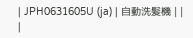| JPH0631605U (ja) | 自動洗髪機 | |
|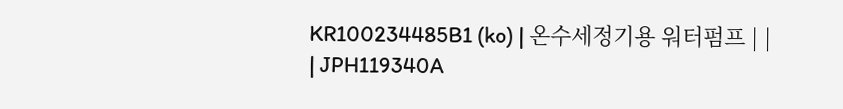KR100234485B1 (ko) | 온수세정기용 워터펌프 | |
| JPH119340A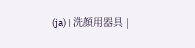(ja) | 洗顔用器具 |